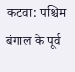कटवा: पश्चिम बंगाल के पूर्व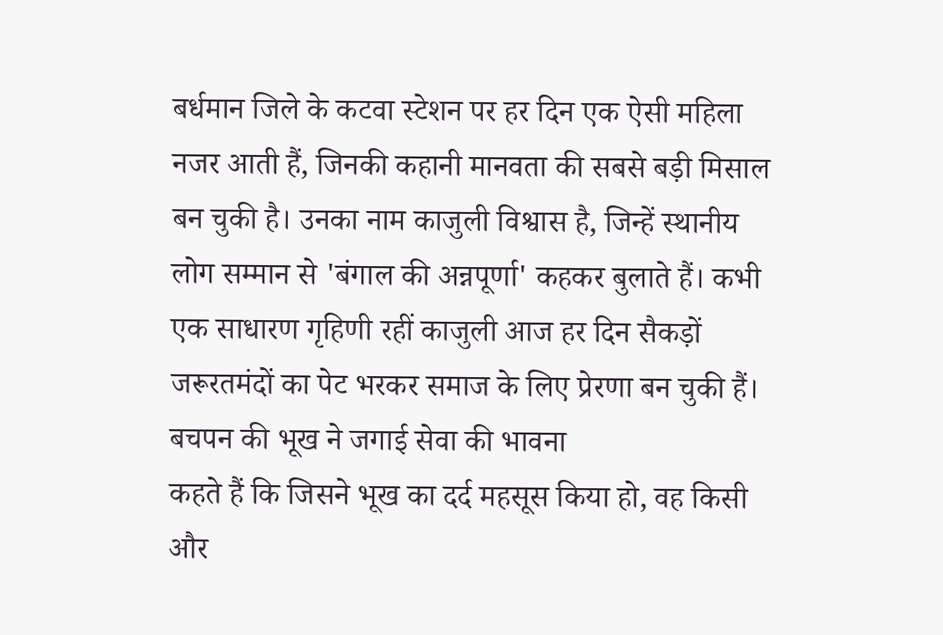बर्धमान जिले के कटवा स्टेशन पर हर दिन एक ऐसी महिला नजर आती हैं, जिनकी कहानी मानवता की सबसे बड़ी मिसाल बन चुकी है। उनका नाम काजुली विश्वास है, जिन्हें स्थानीय लोग सम्मान से 'बंगाल की अन्नपूर्णा' कहकर बुलाते हैं। कभी एक साधारण गृहिणी रहीं काजुली आज हर दिन सैकड़ों जरूरतमंदों का पेट भरकर समाज के लिए प्रेरणा बन चुकी हैं।
बचपन की भूख ने जगाई सेवा की भावना
कहते हैं कि जिसने भूख का दर्द महसूस किया हो, वह किसी और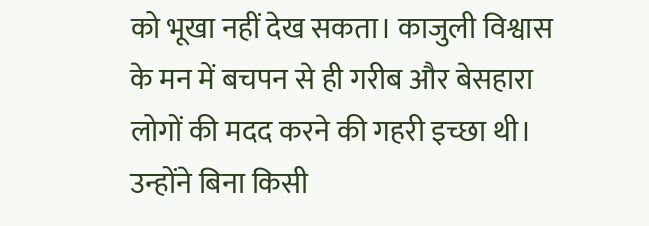को भूखा नहीं देख सकता। काजुली विश्वास के मन में बचपन से ही गरीब और बेसहारा लोगों की मदद करने की गहरी इच्छा थी। उन्होंने बिना किसी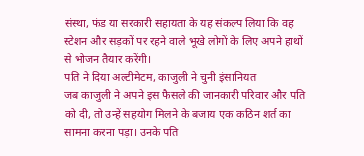संस्था, फंड या सरकारी सहायता के यह संकल्प लिया कि वह स्टेशन और सड़कों पर रहने वाले भूखे लोगों के लिए अपने हाथों से भोजन तैयार करेंगी।
पति ने दिया अल्टीमेटम, काजुली ने चुनी इंसानियत
जब काजुली ने अपने इस फैसले की जानकारी परिवार और पति को दी, तो उन्हें सहयोग मिलने के बजाय एक कठिन शर्त का सामना करना पड़ा। उनके पति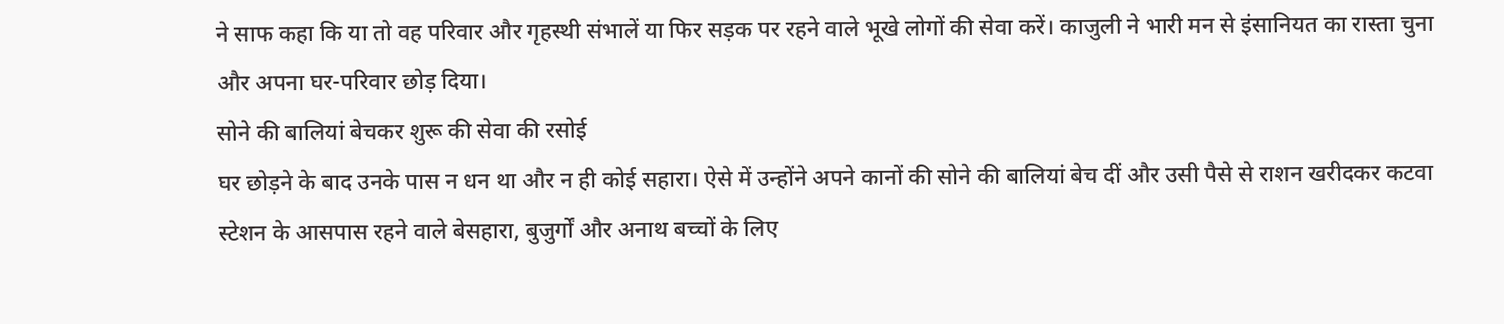ने साफ कहा कि या तो वह परिवार और गृहस्थी संभालें या फिर सड़क पर रहने वाले भूखे लोगों की सेवा करें। काजुली ने भारी मन से इंसानियत का रास्ता चुना और अपना घर-परिवार छोड़ दिया।
सोने की बालियां बेचकर शुरू की सेवा की रसोई
घर छोड़ने के बाद उनके पास न धन था और न ही कोई सहारा। ऐसे में उन्होंने अपने कानों की सोने की बालियां बेच दीं और उसी पैसे से राशन खरीदकर कटवा स्टेशन के आसपास रहने वाले बेसहारा, बुजुर्गों और अनाथ बच्चों के लिए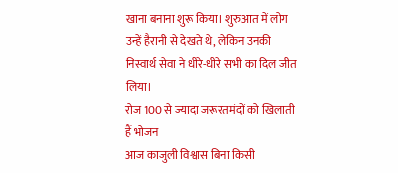खाना बनाना शुरू किया। शुरुआत में लोग उन्हें हैरानी से देखते थे, लेकिन उनकी निस्वार्थ सेवा ने धीरे-धीरे सभी का दिल जीत लिया।
रोज 100 से ज्यादा जरूरतमंदों को खिलाती हैं भोजन
आज काजुली विश्वास बिना किसी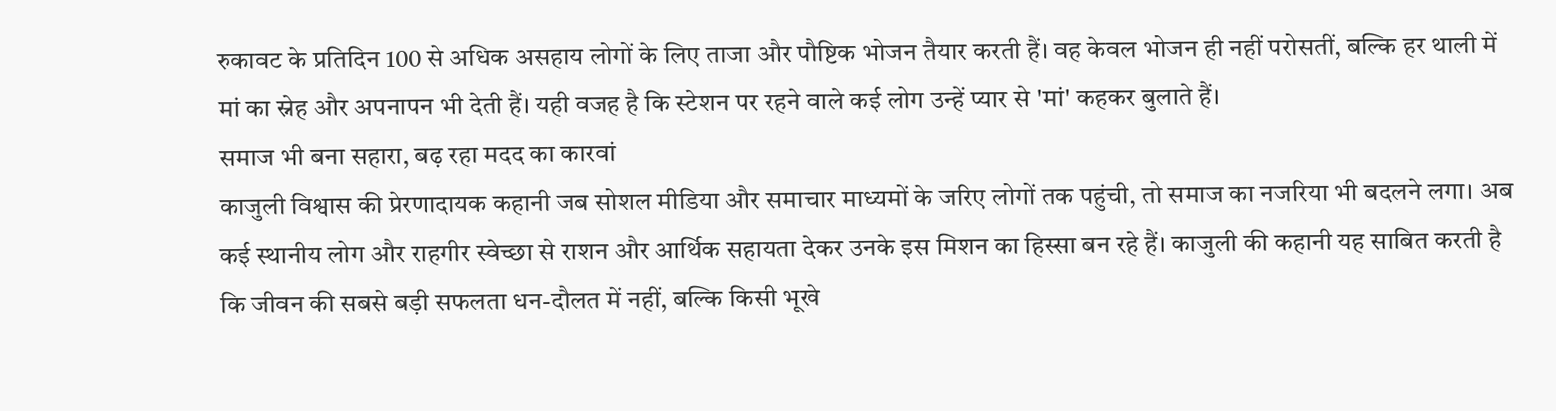रुकावट के प्रतिदिन 100 से अधिक असहाय लोगों के लिए ताजा और पौष्टिक भोजन तैयार करती हैं। वह केवल भोजन ही नहीं परोसतीं, बल्कि हर थाली में मां का स्नेह और अपनापन भी देती हैं। यही वजह है कि स्टेशन पर रहने वाले कई लोग उन्हें प्यार से 'मां' कहकर बुलाते हैं।
समाज भी बना सहारा, बढ़ रहा मदद का कारवां
काजुली विश्वास की प्रेरणादायक कहानी जब सोशल मीडिया और समाचार माध्यमों के जरिए लोगों तक पहुंची, तो समाज का नजरिया भी बदलने लगा। अब कई स्थानीय लोग और राहगीर स्वेच्छा से राशन और आर्थिक सहायता देकर उनके इस मिशन का हिस्सा बन रहे हैं। काजुली की कहानी यह साबित करती है कि जीवन की सबसे बड़ी सफलता धन-दौलत में नहीं, बल्कि किसी भूखे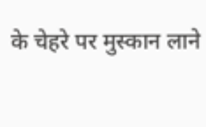के चेहरे पर मुस्कान लाने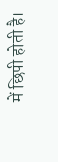में छिपी होती है।